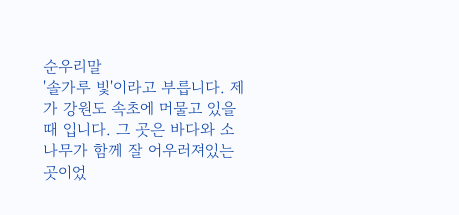순우리말
'솔가루 빛'이라고 부릅니다. 제가 강원도 속초에 머물고 있을 때 입니다. 그 곳은 바다와 소나무가 함께 잘 어우러져있는 곳이었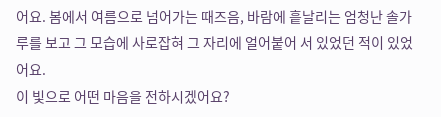어요. 봄에서 여름으로 넘어가는 때즈음, 바람에 흩날리는 엄청난 솔가루를 보고 그 모습에 사로잡혀 그 자리에 얼어붙어 서 있었던 적이 있었어요.
이 빛으로 어떤 마음을 전하시겠어요?